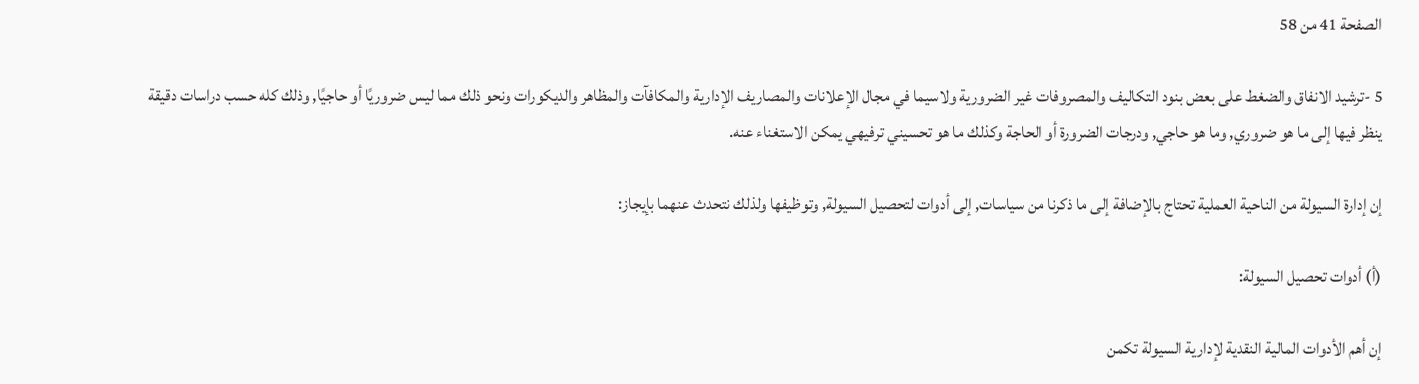الصفحة 41 من 58

5 -ترشيد الانفاق والضغط على بعض بنود التكاليف والمصروفات غير الضرورية ولاسيما في مجال الإعلانات والمصاريف الإدارية والمكافآت والمظاهر والديكورات ونحو ذلك مما ليس ضروريًا أو حاجيًا, وذلك كله حسب دراسات دقيقة ينظر فيها إلى ما هو ضروري, وما هو حاجي, ودرجات الضرورة أو الحاجة وكذلك ما هو تحسيني ترفيهي يمكن الاستغناء عنه.

إن إدارة السيولة من الناحية العملية تحتاج بالإضافة إلى ما ذكرنا من سياسات, إلى أدوات لتحصيل السيولة, وتوظيفها ولذلك نتحدث عنهما بإيجاز:

(أ) أدوات تحصيل السيولة:

إن أهم الأدوات المالية النقدية لإدارية السيولة تكمن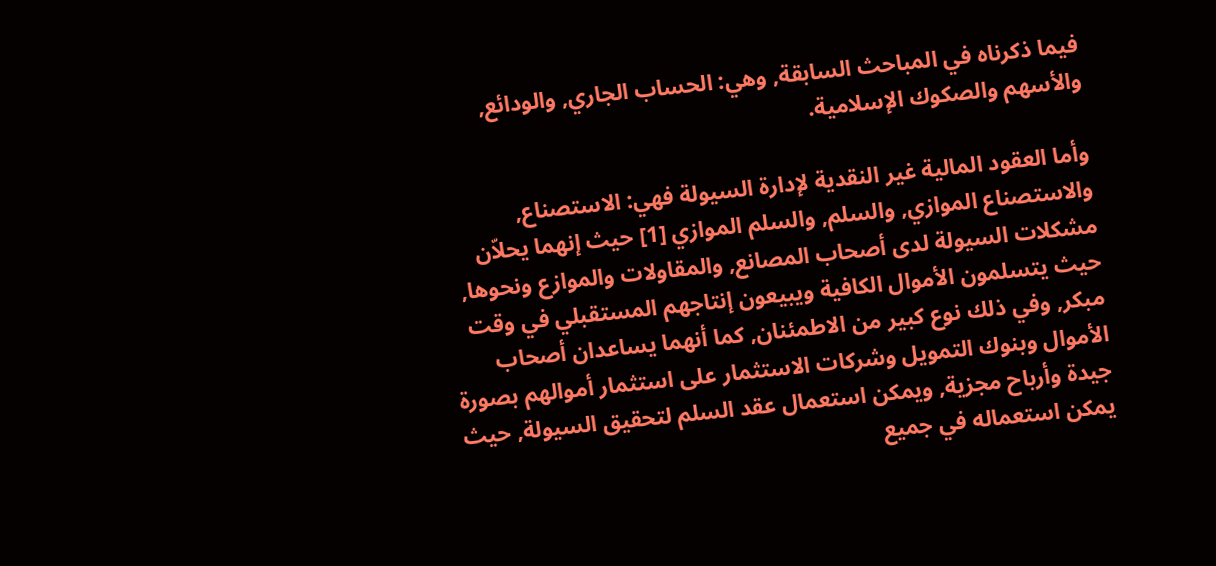فيما ذكرناه في المباحث السابقة, وهي: الحساب الجاري, والودائع, والأسهم والصكوك الإسلامية.

وأما العقود المالية غير النقدية لإدارة السيولة فهي: الاستصناع, والاستصناع الموازي, والسلم, والسلم الموازي [1] حيث إنهما يحلاّن مشكلات السيولة لدى أصحاب المصانع, والمقاولات والموازع ونحوها, حيث يتسلمون الأموال الكافية ويبيعون إنتاجهم المستقبلي في وقت مبكر, وفي ذلك نوع كبير من الاطمئنان, كما أنهما يساعدان أصحاب الأموال وبنوك التمويل وشركات الاستثمار على استثمار أموالهم بصورة جيدة وأرباح مجزية, ويمكن استعمال عقد السلم لتحقيق السيولة, حيث يمكن استعماله في جميع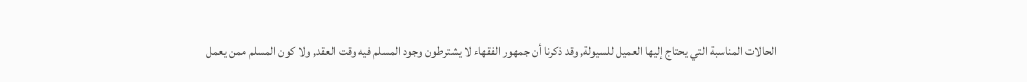الحالات المناسبة التي يحتاج إليها العميل للسيولة, وقد ذكرنا أن جمهور الفقهاء لا يشترطون وجود المسلم فيه وقت العقد, ولا كون المسلم ممن يعمل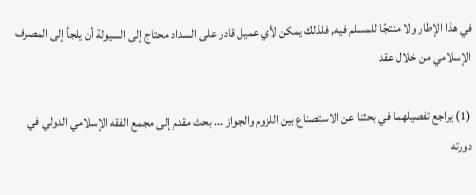في هذا الإطار ولا منتجًا للمسلم فيه, فلذلك يمكن لأي عميل قادر على السداد محتاج إلى السيولة أن يلجأ إلى المصرف الإسلامي من خلال عقد

(1) يراجع تفصيلهما في بحثنا عن الاستصناع بين اللزوم والجواز ... بحث مقدم إلى مجمع الفقه الإسلامي الدولي في دورته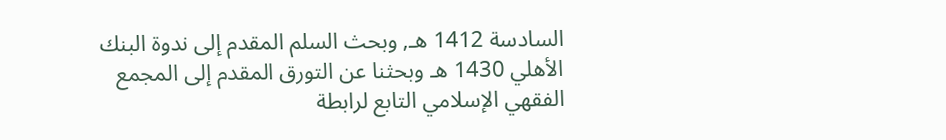السادسة 1412 هـ, وبحث السلم المقدم إلى ندوة البنك الأهلي 1430 هـ وبحثنا عن التورق المقدم إلى المجمع الفقهي الإسلامي التابع لرابطة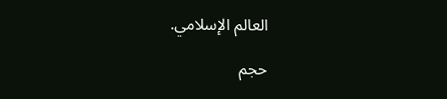العالم الإسلامي.

حجم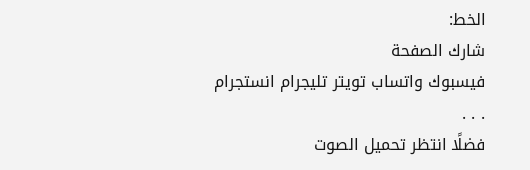الخط:
شارك الصفحة
فيسبوك واتساب تويتر تليجرام انستجرام
. . .
فضلًا انتظر تحميل الصوت